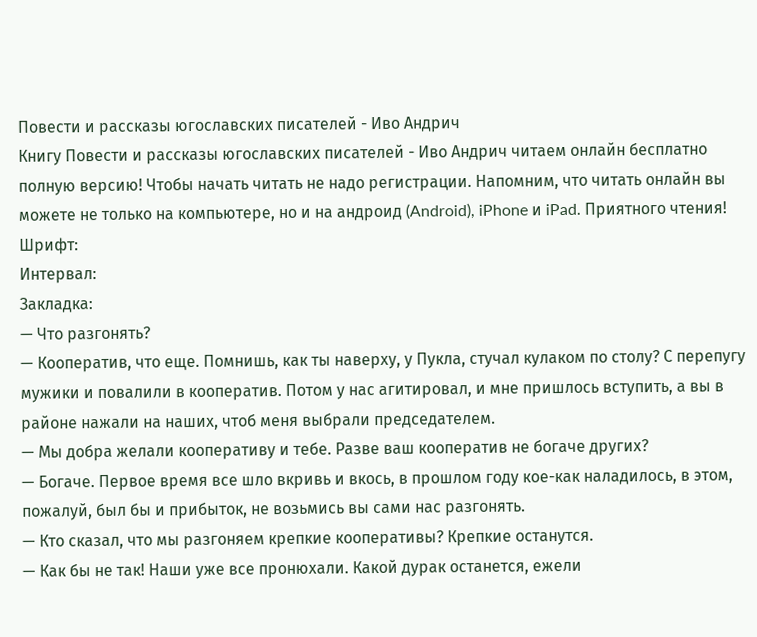Повести и рассказы югославских писателей - Иво Андрич
Книгу Повести и рассказы югославских писателей - Иво Андрич читаем онлайн бесплатно полную версию! Чтобы начать читать не надо регистрации. Напомним, что читать онлайн вы можете не только на компьютере, но и на андроид (Android), iPhone и iPad. Приятного чтения!
Шрифт:
Интервал:
Закладка:
— Что разгонять?
— Кооператив, что еще. Помнишь, как ты наверху, у Пукла, стучал кулаком по столу? С перепугу мужики и повалили в кооператив. Потом у нас агитировал, и мне пришлось вступить, а вы в районе нажали на наших, чтоб меня выбрали председателем.
— Мы добра желали кооперативу и тебе. Разве ваш кооператив не богаче других?
— Богаче. Первое время все шло вкривь и вкось, в прошлом году кое-как наладилось, в этом, пожалуй, был бы и прибыток, не возьмись вы сами нас разгонять.
— Кто сказал, что мы разгоняем крепкие кооперативы? Крепкие останутся.
— Как бы не так! Наши уже все пронюхали. Какой дурак останется, ежели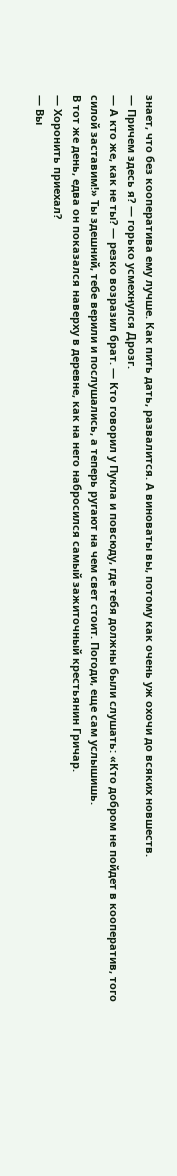знает, что без кооператива ему лучше. Как пить дать, развалится. А виноваты вы, потому как очень уж охочи до всяких новшеств.
— Причем здесь я? — горько усмехнулся Дрозг.
— А кто же, как не ты? — резко возразил брат. — Кто говорил у Пукла и повсюду, где тебя должны были слушать: «Кто добром не пойдет в кооператив, того силой заставим!» Ты здешний, тебе верили и послушались, а теперь ругают на чем свет стоит. Погоди, еще сам услышишь.
В тот же день, едва он показался наверху в деревне, как на него набросился самый зажиточный крестьянин Гричар.
— Хоронить приехал?
— Вы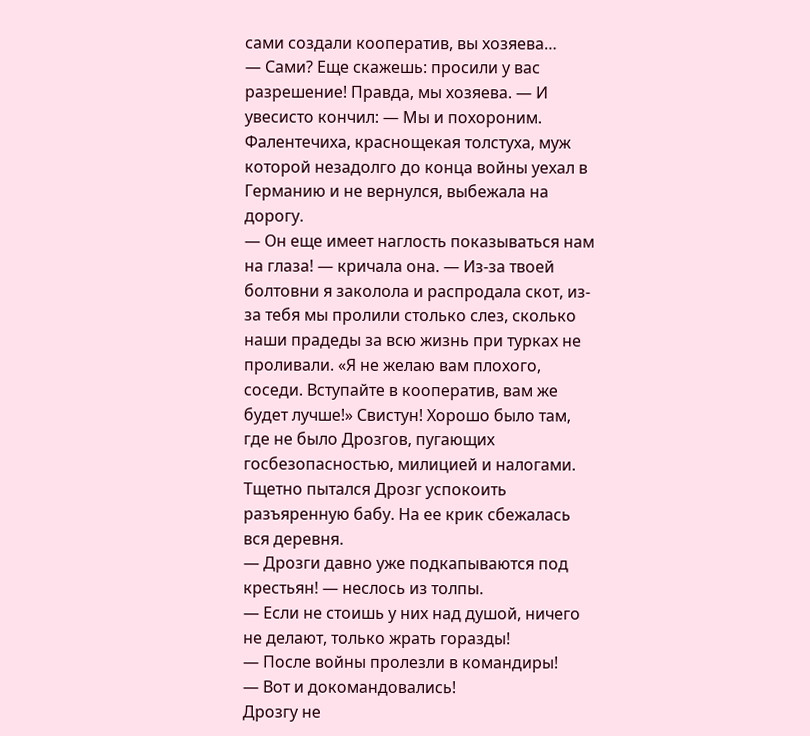сами создали кооператив, вы хозяева…
— Сами? Еще скажешь: просили у вас разрешение! Правда, мы хозяева. — И увесисто кончил: — Мы и похороним.
Фалентечиха, краснощекая толстуха, муж которой незадолго до конца войны уехал в Германию и не вернулся, выбежала на дорогу.
— Он еще имеет наглость показываться нам на глаза! — кричала она. — Из-за твоей болтовни я заколола и распродала скот, из-за тебя мы пролили столько слез, сколько наши прадеды за всю жизнь при турках не проливали. «Я не желаю вам плохого, соседи. Вступайте в кооператив, вам же будет лучше!» Свистун! Хорошо было там, где не было Дрозгов, пугающих госбезопасностью, милицией и налогами.
Тщетно пытался Дрозг успокоить разъяренную бабу. На ее крик сбежалась вся деревня.
— Дрозги давно уже подкапываются под крестьян! — неслось из толпы.
— Если не стоишь у них над душой, ничего не делают, только жрать горазды!
— После войны пролезли в командиры!
— Вот и докомандовались!
Дрозгу не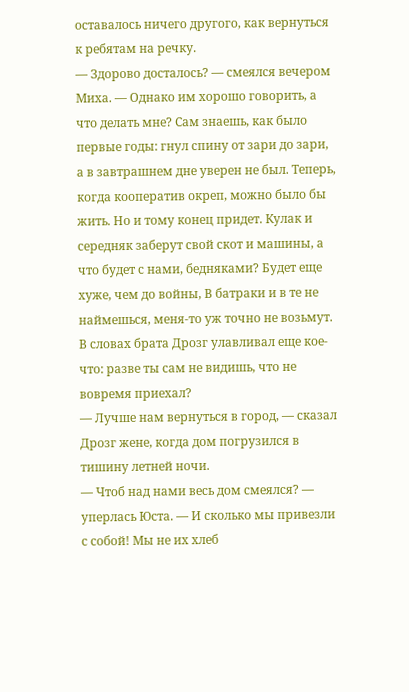оставалось ничего другого, как вернуться к ребятам на речку.
— Здорово досталось? — смеялся вечером Миха. — Однако им хорошо говорить, а что делать мне? Сам знаешь, как было первые годы: гнул спину от зари до зари, а в завтрашнем дне уверен не был. Теперь, когда кооператив окреп, можно было бы жить. Но и тому конец придет. Кулак и середняк заберут свой скот и машины, а что будет с нами, бедняками? Будет еще хуже, чем до войны, В батраки и в те не наймешься, меня-то уж точно не возьмут.
В словах брата Дрозг улавливал еще кое-что: разве ты сам не видишь, что не вовремя приехал?
— Лучше нам вернуться в город, — сказал Дрозг жене, когда дом погрузился в тишину летней ночи.
— Чтоб над нами весь дом смеялся? — уперлась Юста. — И сколько мы привезли с собой! Мы не их хлеб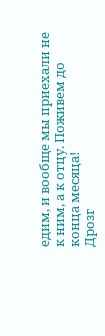едим, и вообще мы приехали не к ним, а к отцу. Поживем до конца месяца!
Дрозг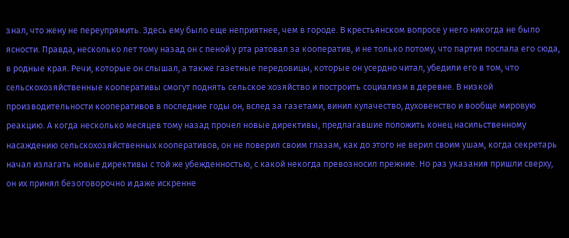знал, что жену не переупрямить. Здесь ему было еще неприятнее, чем в городе. В крестьянском вопросе у него никогда не было ясности. Правда, несколько лет тому назад он с пеной у рта ратовал за кооператив, и не только потому, что партия послала его сюда, в родные края. Речи, которые он слышал, а также газетные передовицы, которые он усердно читал, убедили его в том, что сельскохозяйственные кооперативы смогут поднять сельское хозяйство и построить социализм в деревне. В низкой производительности кооперативов в последние годы он, вслед за газетами, винил кулачество, духовенство и вообще мировую реакцию. А когда несколько месяцев тому назад прочел новые директивы, предлагавшие положить конец насильственному насаждению сельскохозяйственных кооперативов, он не поверил своим глазам, как до этого не верил своим ушам, когда секретарь начал излагать новые директивы с той же убежденностью, с какой некогда превозносил прежние. Но раз указания пришли сверху, он их принял безоговорочно и даже искренне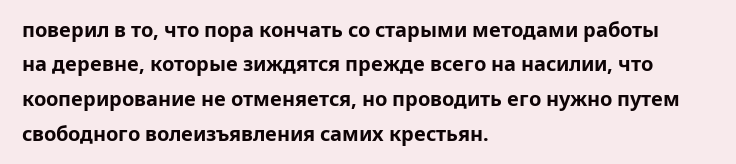поверил в то, что пора кончать со старыми методами работы на деревне, которые зиждятся прежде всего на насилии, что кооперирование не отменяется, но проводить его нужно путем свободного волеизъявления самих крестьян.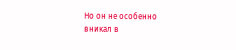Но он не особенно вникал в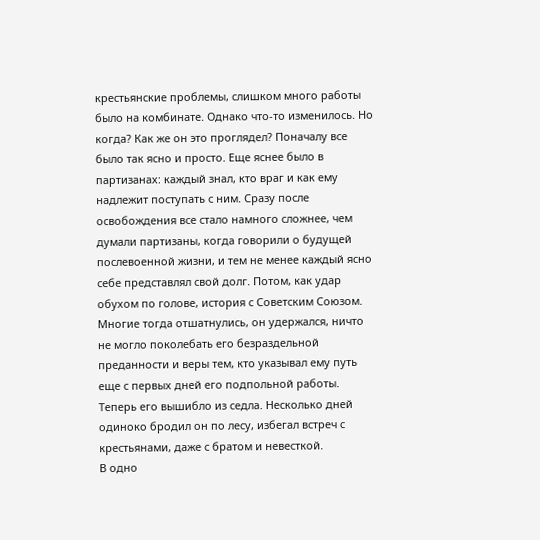крестьянские проблемы, слишком много работы было на комбинате. Однако что-то изменилось. Но когда? Как же он это проглядел? Поначалу все было так ясно и просто. Еще яснее было в партизанах: каждый знал, кто враг и как ему надлежит поступать с ним. Сразу после освобождения все стало намного сложнее, чем думали партизаны, когда говорили о будущей послевоенной жизни, и тем не менее каждый ясно себе представлял свой долг. Потом, как удар обухом по голове, история с Советским Союзом. Многие тогда отшатнулись, он удержался, ничто не могло поколебать его безраздельной преданности и веры тем, кто указывал ему путь еще с первых дней его подпольной работы.
Теперь его вышибло из седла. Несколько дней одиноко бродил он по лесу, избегал встреч с крестьянами, даже с братом и невесткой.
В одно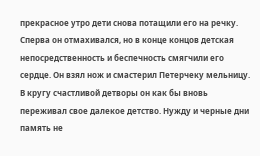прекрасное утро дети снова потащили его на речку. Сперва он отмахивался, но в конце концов детская непосредственность и беспечность смягчили его сердце. Он взял нож и смастерил Петерчеку мельницу. В кругу счастливой детворы он как бы вновь переживал свое далекое детство. Нужду и черные дни память не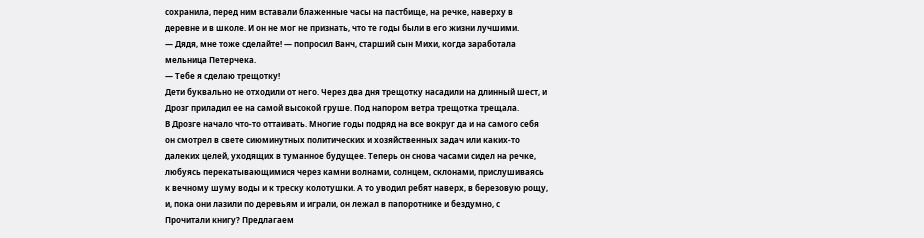сохранила, перед ним вставали блаженные часы на пастбище, на речке, наверху в деревне и в школе. И он не мог не признать, что те годы были в его жизни лучшими.
— Дядя, мне тоже сделайте! — попросил Ванч, старший сын Михи, когда заработала мельница Петерчека.
— Тебе я сделаю трещотку!
Дети буквально не отходили от него. Через два дня трещотку насадили на длинный шест, и Дрозг приладил ее на самой высокой груше. Под напором ветра трещотка трещала.
В Дрозге начало что-то оттаивать. Многие годы подряд на все вокруг да и на самого себя он смотрел в свете сиюминутных политических и хозяйственных задач или каких-то далеких целей, уходящих в туманное будущее. Теперь он снова часами сидел на речке, любуясь перекатывающимися через камни волнами, солнцем, склонами, прислушиваясь к вечному шуму воды и к треску колотушки. А то уводил ребят наверх, в березовую рощу, и, пока они лазили по деревьям и играли, он лежал в папоротнике и бездумно, с
Прочитали книгу? Предлагаем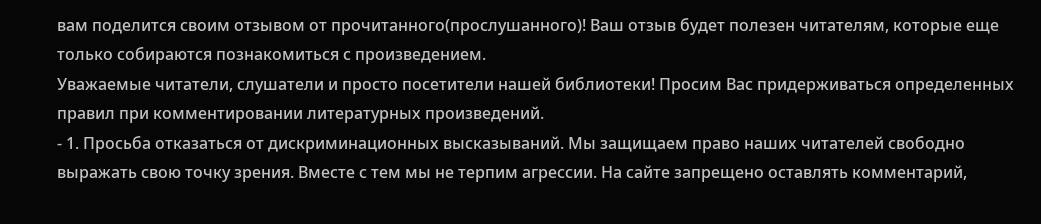вам поделится своим отзывом от прочитанного(прослушанного)! Ваш отзыв будет полезен читателям, которые еще только собираются познакомиться с произведением.
Уважаемые читатели, слушатели и просто посетители нашей библиотеки! Просим Вас придерживаться определенных правил при комментировании литературных произведений.
- 1. Просьба отказаться от дискриминационных высказываний. Мы защищаем право наших читателей свободно выражать свою точку зрения. Вместе с тем мы не терпим агрессии. На сайте запрещено оставлять комментарий,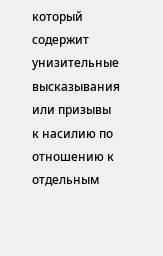который содержит унизительные высказывания или призывы к насилию по отношению к отдельным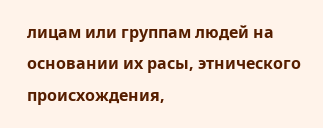лицам или группам людей на основании их расы, этнического происхождения,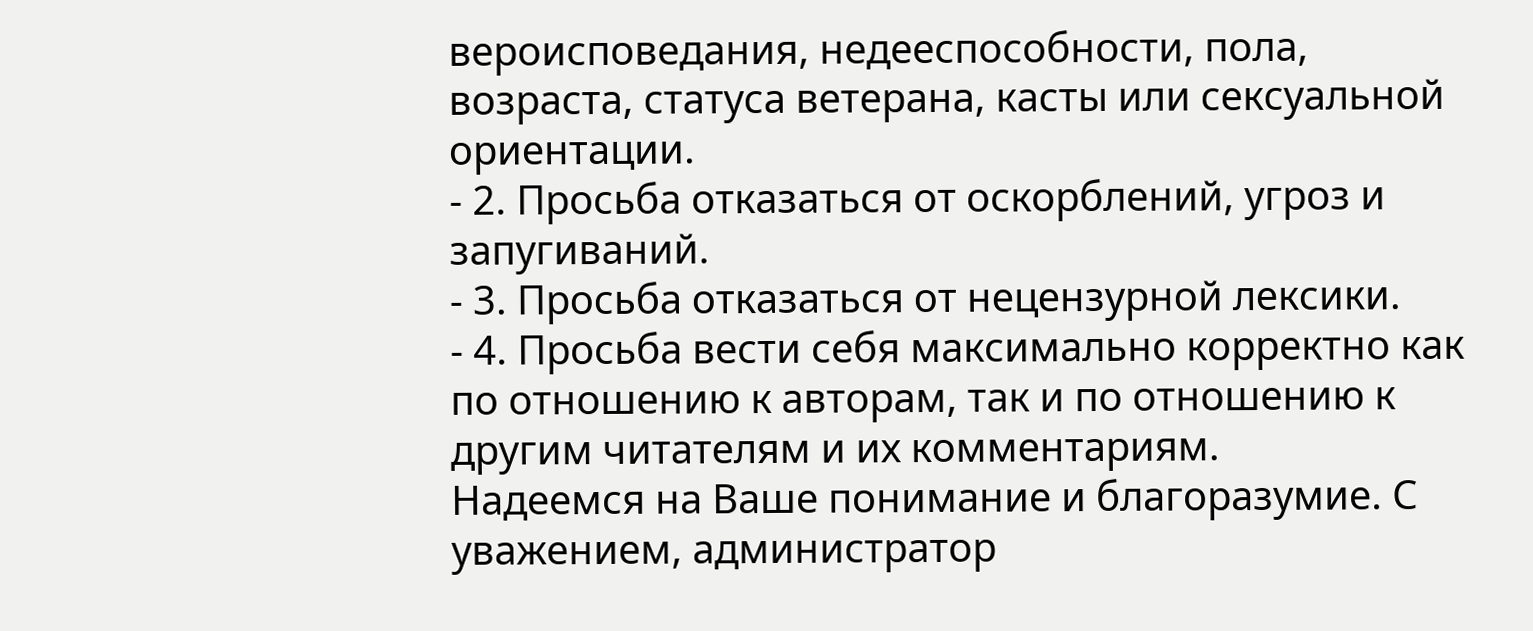вероисповедания, недееспособности, пола, возраста, статуса ветерана, касты или сексуальной ориентации.
- 2. Просьба отказаться от оскорблений, угроз и запугиваний.
- 3. Просьба отказаться от нецензурной лексики.
- 4. Просьба вести себя максимально корректно как по отношению к авторам, так и по отношению к другим читателям и их комментариям.
Надеемся на Ваше понимание и благоразумие. С уважением, администратор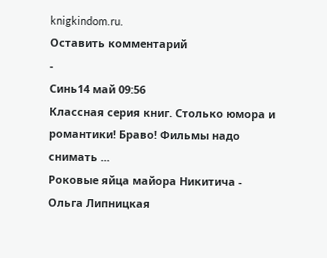knigkindom.ru.
Оставить комментарий
-
Синь14 май 09:56
Классная серия книг. Столько юмора и романтики! Браво! Фильмы надо снимать ...
Роковые яйца майора Никитича - Ольга Липницкая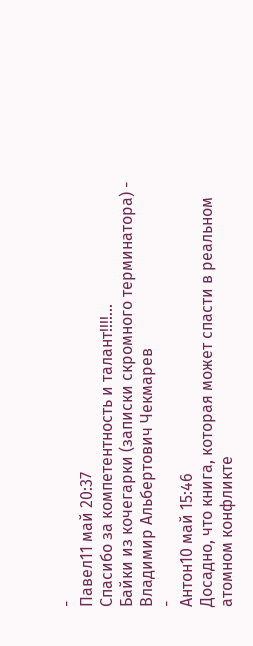-
Павел11 май 20:37
Спасибо за компетентность и талант!!!!...
Байки из кочегарки (записки скромного терминатора) - Владимир Альбертович Чекмарев
-
Антон10 май 15:46
Досадно, что книга, которая может спасти в реальном атомном конфликте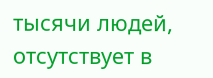тысячи людей, отсутствует в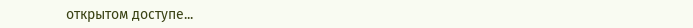открытом доступе...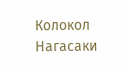Колокол Нагасаки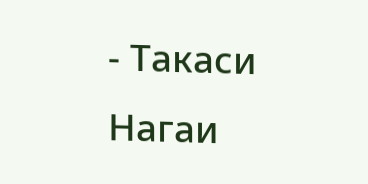- Такаси Нагаи